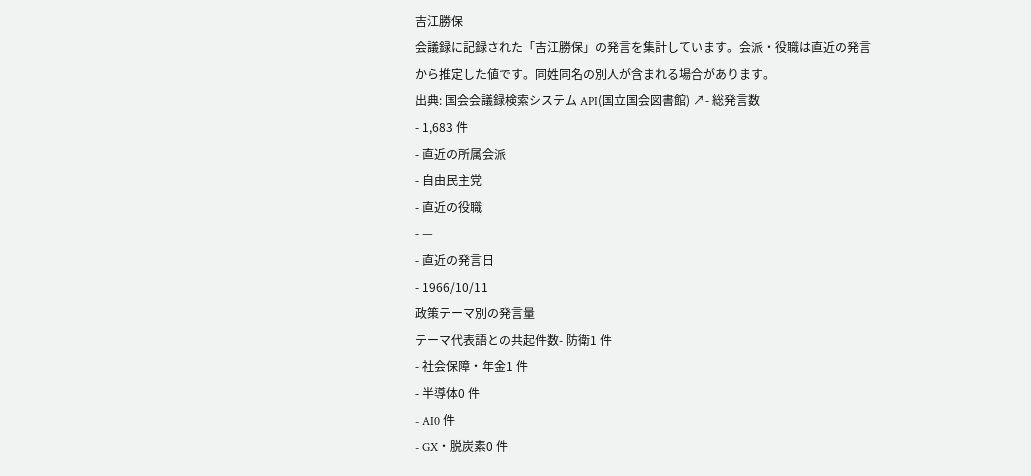吉江勝保
会議録に記録された「吉江勝保」の発言を集計しています。会派・役職は直近の発言から推定した値です。同姓同名の別人が含まれる場合があります。
出典: 国会会議録検索システム API(国立国会図書館) ↗- 総発言数
- 1,683 件
- 直近の所属会派
- 自由民主党
- 直近の役職
- —
- 直近の発言日
- 1966/10/11
政策テーマ別の発言量
テーマ代表語との共起件数- 防衛1 件
- 社会保障・年金1 件
- 半導体0 件
- AI0 件
- GX・脱炭素0 件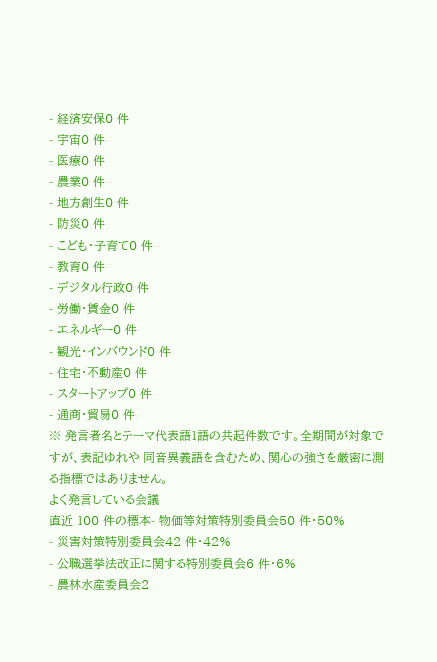- 経済安保0 件
- 宇宙0 件
- 医療0 件
- 農業0 件
- 地方創生0 件
- 防災0 件
- こども・子育て0 件
- 教育0 件
- デジタル行政0 件
- 労働・賃金0 件
- エネルギー0 件
- 観光・インバウンド0 件
- 住宅・不動産0 件
- スタートアップ0 件
- 通商・貿易0 件
※ 発言者名とテーマ代表語1語の共起件数です。全期間が対象ですが、表記ゆれや 同音異義語を含むため、関心の強さを厳密に測る指標ではありません。
よく発言している会議
直近 100 件の標本- 物価等対策特別委員会50 件・50%
- 災害対策特別委員会42 件・42%
- 公職選挙法改正に関する特別委員会6 件・6%
- 農林水産委員会2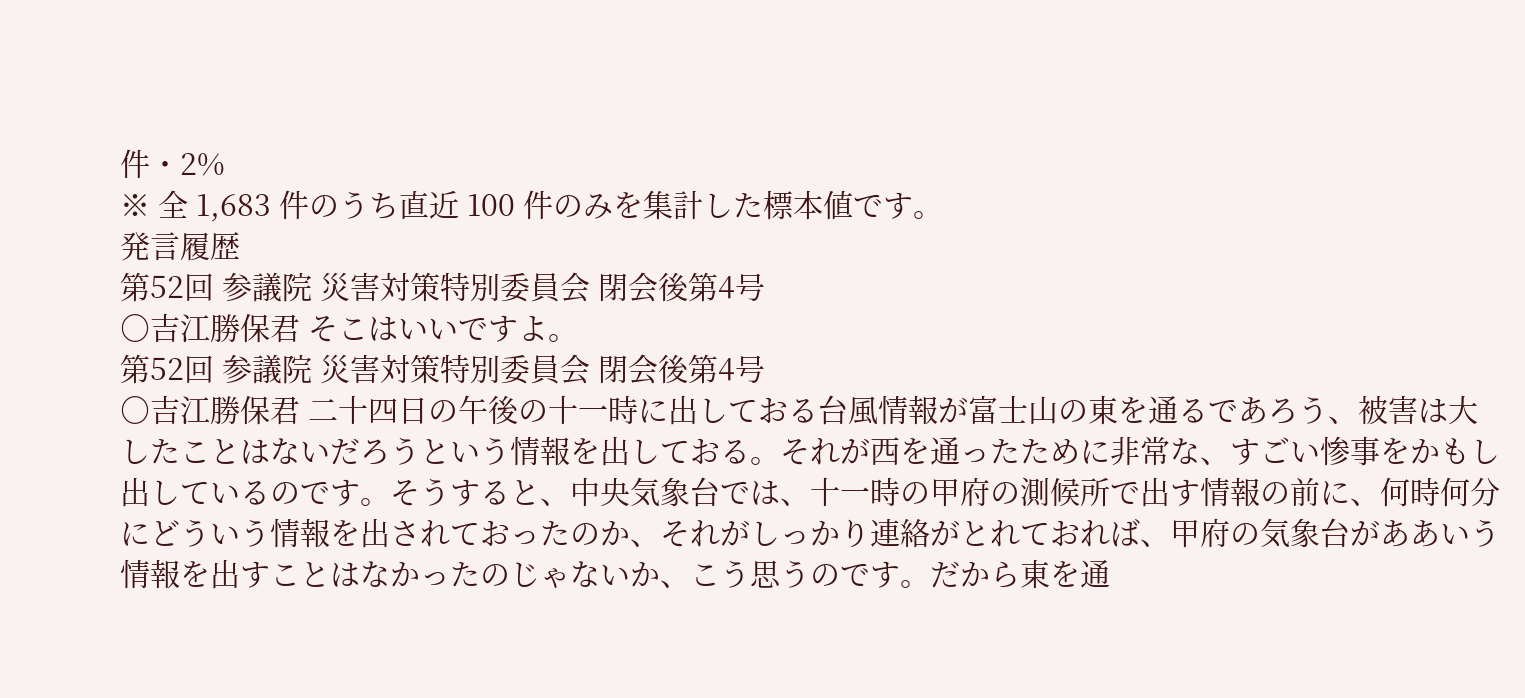件・2%
※ 全 1,683 件のうち直近 100 件のみを集計した標本値です。
発言履歴
第52回 参議院 災害対策特別委員会 閉会後第4号
○吉江勝保君 そこはいいですよ。
第52回 参議院 災害対策特別委員会 閉会後第4号
○吉江勝保君 二十四日の午後の十一時に出しておる台風情報が富士山の東を通るであろう、被害は大したことはないだろうという情報を出しておる。それが西を通ったために非常な、すごい惨事をかもし出しているのです。そうすると、中央気象台では、十一時の甲府の測候所で出す情報の前に、何時何分にどういう情報を出されておったのか、それがしっかり連絡がとれておれば、甲府の気象台がああいう情報を出すことはなかったのじゃないか、こう思うのです。だから東を通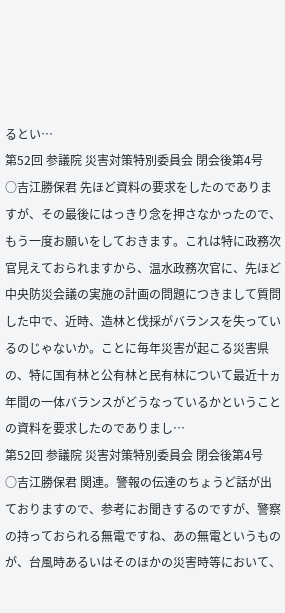るとい…
第52回 参議院 災害対策特別委員会 閉会後第4号
○吉江勝保君 先ほど資料の要求をしたのでありますが、その最後にはっきり念を押さなかったので、もう一度お願いをしておきます。これは特に政務次官見えておられますから、温水政務次官に、先ほど中央防災会議の実施の計画の問題につきまして質問した中で、近時、造林と伐採がバランスを失っているのじゃないか。ことに毎年災害が起こる災害県の、特に国有林と公有林と民有林について最近十ヵ年間の一体バランスがどうなっているかということの資料を要求したのでありまし…
第52回 参議院 災害対策特別委員会 閉会後第4号
○吉江勝保君 関連。警報の伝達のちょうど話が出ておりますので、参考にお聞きするのですが、警察の持っておられる無電ですね、あの無電というものが、台風時あるいはそのほかの災害時等において、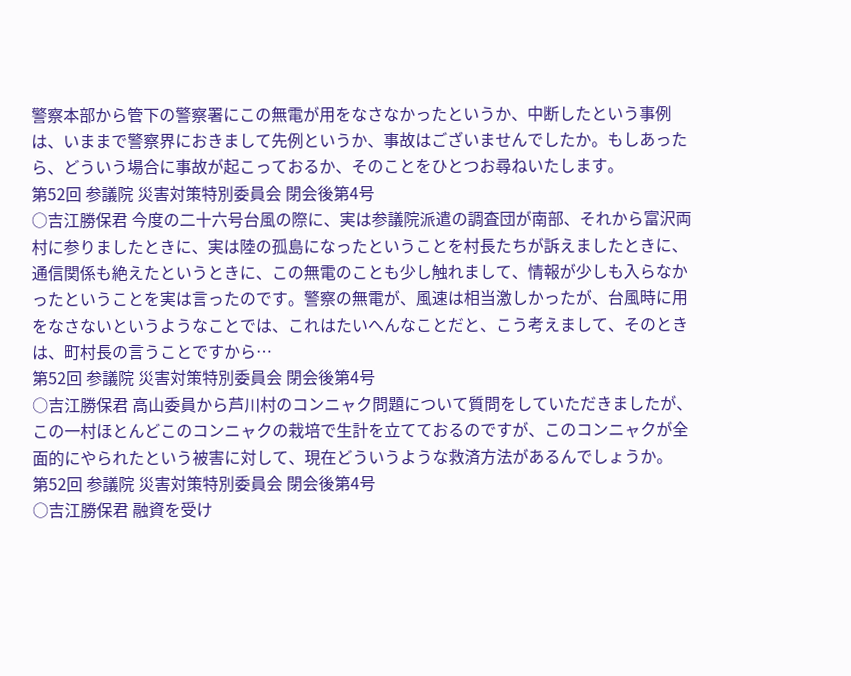警察本部から管下の警察署にこの無電が用をなさなかったというか、中断したという事例は、いままで警察界におきまして先例というか、事故はございませんでしたか。もしあったら、どういう場合に事故が起こっておるか、そのことをひとつお尋ねいたします。
第52回 参議院 災害対策特別委員会 閉会後第4号
○吉江勝保君 今度の二十六号台風の際に、実は参議院派遣の調査団が南部、それから富沢両村に参りましたときに、実は陸の孤島になったということを村長たちが訴えましたときに、通信関係も絶えたというときに、この無電のことも少し触れまして、情報が少しも入らなかったということを実は言ったのです。警察の無電が、風速は相当激しかったが、台風時に用をなさないというようなことでは、これはたいへんなことだと、こう考えまして、そのときは、町村長の言うことですから…
第52回 参議院 災害対策特別委員会 閉会後第4号
○吉江勝保君 高山委員から芦川村のコンニャク問題について質問をしていただきましたが、この一村ほとんどこのコンニャクの栽培で生計を立てておるのですが、このコンニャクが全面的にやられたという被害に対して、現在どういうような救済方法があるんでしょうか。
第52回 参議院 災害対策特別委員会 閉会後第4号
○吉江勝保君 融資を受け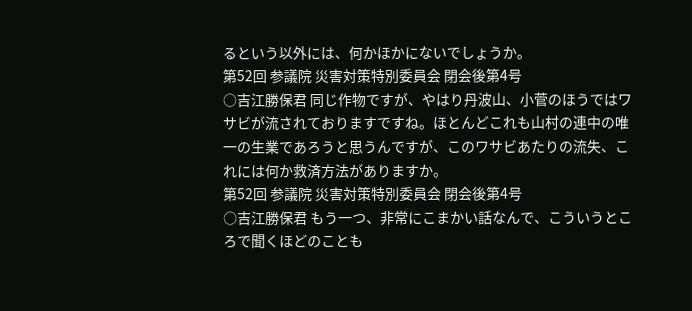るという以外には、何かほかにないでしょうか。
第52回 参議院 災害対策特別委員会 閉会後第4号
○吉江勝保君 同じ作物ですが、やはり丹波山、小菅のほうではワサビが流されておりますですね。ほとんどこれも山村の連中の唯一の生業であろうと思うんですが、このワサビあたりの流失、これには何か救済方法がありますか。
第52回 参議院 災害対策特別委員会 閉会後第4号
○吉江勝保君 もう一つ、非常にこまかい話なんで、こういうところで聞くほどのことも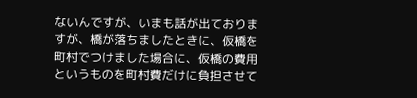ないんですが、いまも話が出ておりますが、橋が落ちましたときに、仮橋を町村でつけました場合に、仮橋の費用というものを町村費だけに負担させて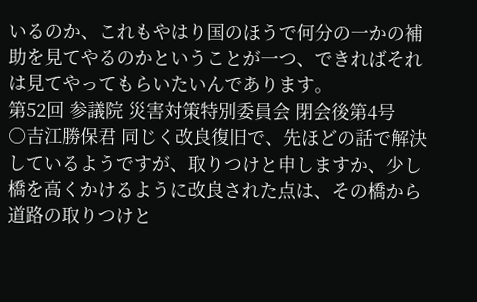いるのか、これもやはり国のほうで何分の一かの補助を見てやるのかということが一つ、できればそれは見てやってもらいたいんであります。
第52回 参議院 災害対策特別委員会 閉会後第4号
○吉江勝保君 同じく改良復旧で、先ほどの話で解決しているようですが、取りつけと申しますか、少し橋を高くかけるように改良された点は、その橋から道路の取りつけと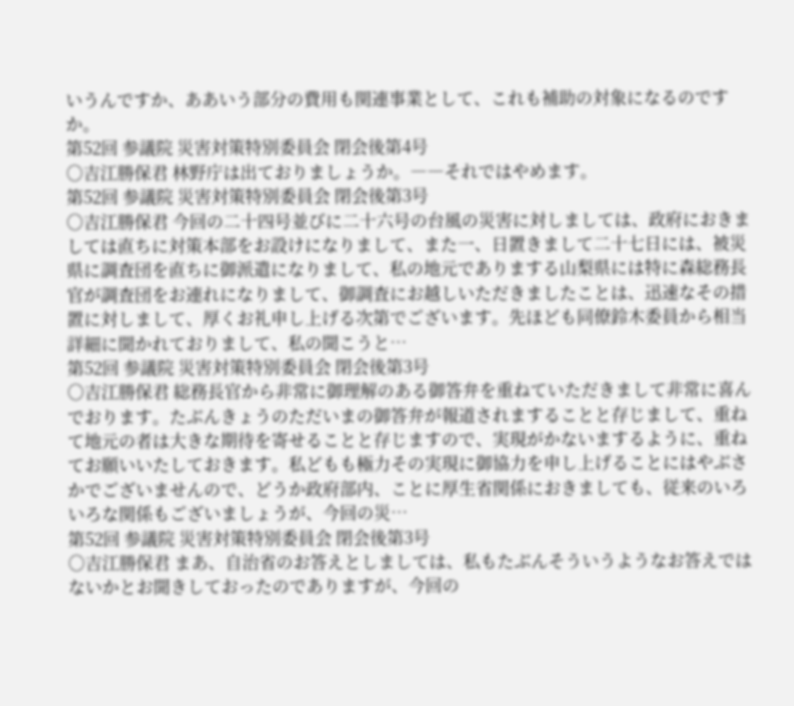いうんですか、ああいう部分の費用も関連事業として、これも補助の対象になるのですか。
第52回 参議院 災害対策特別委員会 閉会後第4号
○吉江勝保君 林野庁は出ておりましょうか。――それではやめます。
第52回 参議院 災害対策特別委員会 閉会後第3号
○吉江勝保君 今回の二十四号並びに二十六号の台風の災害に対しましては、政府におきましては直ちに対策本部をお設けになりまして、また一、日置きまして二十七日には、被災県に調査団を直ちに御派遣になりまして、私の地元でありまする山梨県には特に森総務長官が調査団をお連れになりまして、御調査にお越しいただきましたことは、迅速なその措置に対しまして、厚くお礼申し上げる次第でございます。先ほども同僚鈴木委員から相当詳細に聞かれておりまして、私の聞こうと…
第52回 参議院 災害対策特別委員会 閉会後第3号
○吉江勝保君 総務長官から非常に御理解のある御答弁を重ねていただきまして非常に喜んでおります。たぶんきょうのただいまの御答弁が報道されますることと存じまして、重ねて地元の者は大きな期待を寄せることと存じますので、実現がかないまするように、重ねてお願いいたしておきます。私どもも極力その実現に御協力を申し上げることにはやぶさかでございませんので、どうか政府部内、ことに厚生省関係におきましても、従来のいろいろな関係もございましょうが、今回の災…
第52回 参議院 災害対策特別委員会 閉会後第3号
○吉江勝保君 まあ、自治省のお答えとしましては、私もたぶんそういうようなお答えではないかとお聞きしておったのでありますが、今回の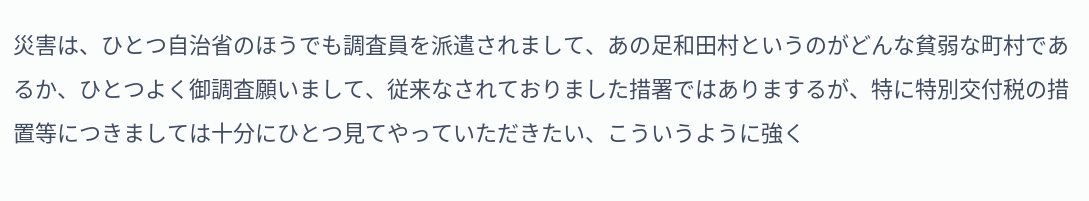災害は、ひとつ自治省のほうでも調査員を派遣されまして、あの足和田村というのがどんな貧弱な町村であるか、ひとつよく御調査願いまして、従来なされておりました措署ではありまするが、特に特別交付税の措置等につきましては十分にひとつ見てやっていただきたい、こういうように強く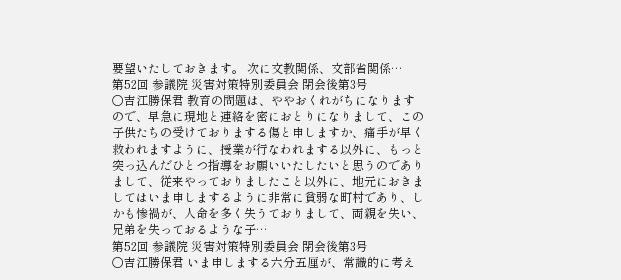要望いたしておきます。 次に文教関係、文部省関係…
第52回 参議院 災害対策特別委員会 閉会後第3号
○吉江勝保君 教育の問題は、ややおくれがちになりますので、早急に現地と連絡を密におとりになりまして、この子供たちの受けておりまする傷と申しますか、痛手が早く救われますように、授業が行なわれまする以外に、もっと突っ込んだひとつ指導をお願いいたしたいと思うのでありまして、従来やっておりましたこと以外に、地元におきましてはいま申しまするように非常に貧弱な町村であり、しかも惨禍が、人命を多く失うておりまして、両親を失い、兄弟を失っておるような子…
第52回 参議院 災害対策特別委員会 閉会後第3号
○吉江勝保君 いま申しまする六分五厘が、常識的に考え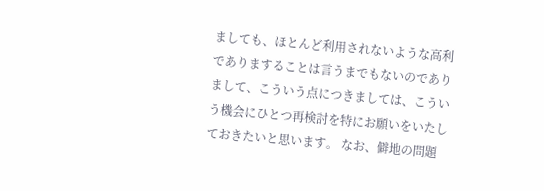ましても、ほとんど利用されないような高利でありますることは言うまでもないのでありまして、こういう点につきましては、こういう機会にひとつ再検討を特にお願いをいたしておきたいと思います。 なお、僻地の問題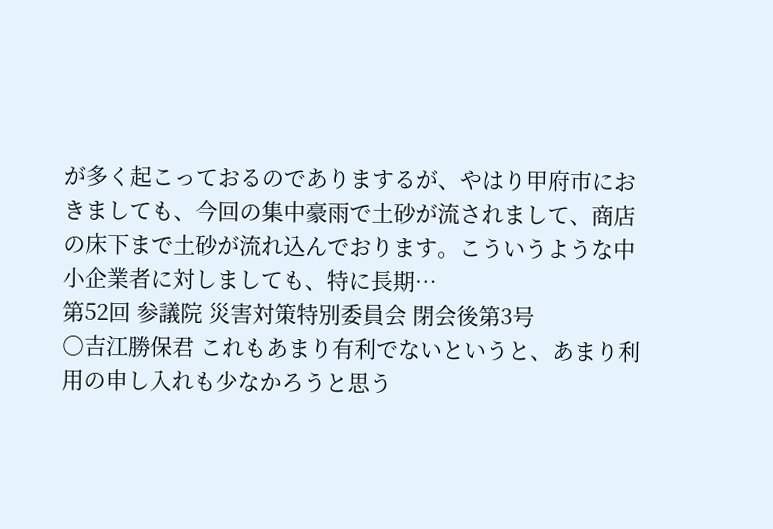が多く起こっておるのでありまするが、やはり甲府市におきましても、今回の集中豪雨で土砂が流されまして、商店の床下まで土砂が流れ込んでおります。こういうような中小企業者に対しましても、特に長期…
第52回 参議院 災害対策特別委員会 閉会後第3号
○吉江勝保君 これもあまり有利でないというと、あまり利用の申し入れも少なかろうと思う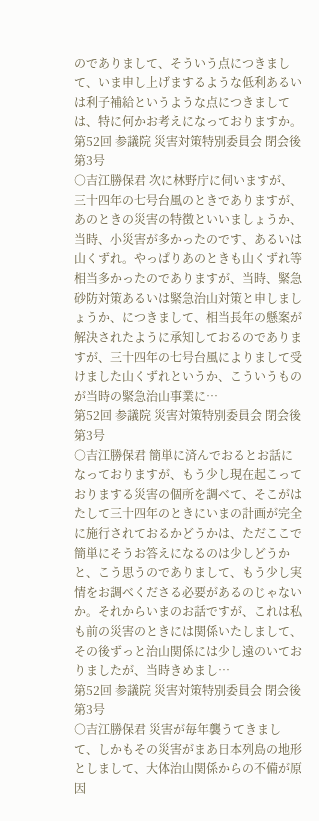のでありまして、そういう点につきまして、いま申し上げまするような低利あるいは利子補給というような点につきましては、特に何かお考えになっておりますか。
第52回 参議院 災害対策特別委員会 閉会後第3号
○吉江勝保君 次に林野庁に伺いますが、三十四年の七号台風のときでありますが、あのときの災害の特徴といいましょうか、当時、小災害が多かったのです、あるいは山くずれ。やっぱりあのときも山くずれ等相当多かったのでありますが、当時、緊急砂防対策あるいは緊急治山対策と申しましょうか、につきまして、相当長年の懸案が解決されたように承知しておるのでありますが、三十四年の七号台風によりまして受けました山くずれというか、こういうものが当時の緊急治山事業に…
第52回 参議院 災害対策特別委員会 閉会後第3号
○吉江勝保君 簡単に済んでおるとお話になっておりますが、もう少し現在起こっておりまする災害の個所を調べて、そこがはたして三十四年のときにいまの計画が完全に施行されておるかどうかは、ただここで簡単にそうお答えになるのは少しどうかと、こう思うのでありまして、もう少し実情をお調べくださる必要があるのじゃないか。それからいまのお話ですが、これは私も前の災害のときには関係いたしまして、その後ずっと治山関係には少し遠のいておりましたが、当時きめまし…
第52回 参議院 災害対策特別委員会 閉会後第3号
○吉江勝保君 災害が毎年襲うてきまして、しかもその災害がまあ日本列島の地形としまして、大体治山関係からの不備が原因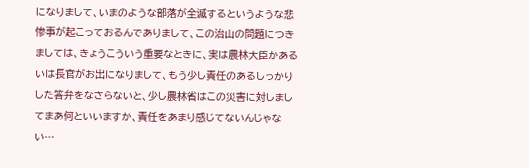になりまして、いまのような部落が全滅するというような悲惨事が起こっておるんでありまして、この治山の問題につきましては、きょうこういう重要なときに、実は農林大臣かあるいは長官がお出になりまして、もう少し責任のあるしっかりした答弁をなさらないと、少し農林省はこの災害に対しましてまあ何といいますか、責任をあまり感じてないんじゃない…